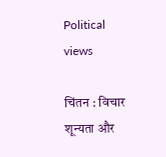Political views

चिंतन : विचार शून्यता और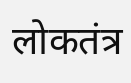लोकतंत्र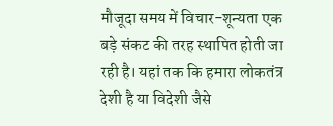मौजूदा समय में विचार-शून्यता एक बड़े संकट की तरह स्थापित होती जा रही है। यहां तक कि हमारा लोकतंत्र देशी है या विदेशी जैसे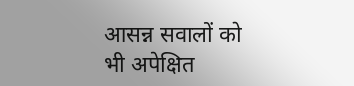आसन्न सवालों को भी अपेक्षित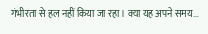गंभीरता से हल नहीं किया जा रहा। क्या यह अपने समय…